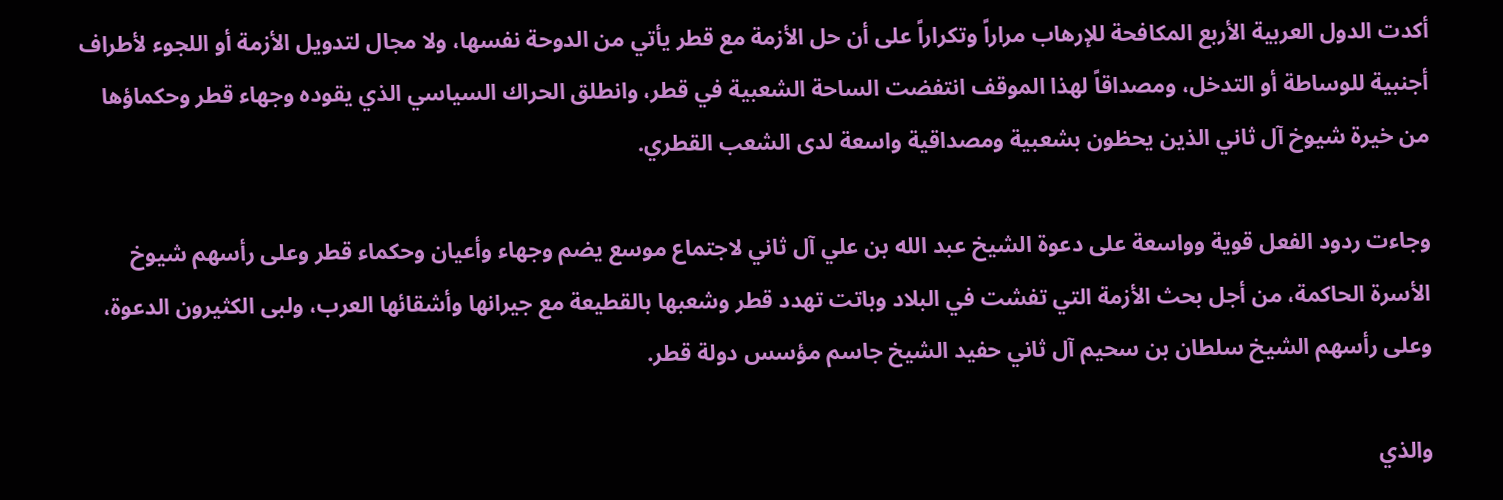أكدت الدول العربية الأربع المكافحة للإرهاب مراراً وتكراراً على أن حل الأزمة مع قطر يأتي من الدوحة نفسها، ولا مجال لتدويل الأزمة أو اللجوء لأطراف أجنبية للوساطة أو التدخل، ومصداقاً لهذا الموقف انتفضت الساحة الشعبية في قطر، وانطلق الحراك السياسي الذي يقوده وجهاء قطر وحكماؤها من خيرة شيوخ آل ثاني الذين يحظون بشعبية ومصداقية واسعة لدى الشعب القطري.

وجاءت ردود الفعل قوية وواسعة على دعوة الشيخ عبد الله بن علي آل ثاني لاجتماع موسع يضم وجهاء وأعيان وحكماء قطر وعلى رأسهم شيوخ الأسرة الحاكمة، من أجل بحث الأزمة التي تفشت في البلاد وباتت تهدد قطر وشعبها بالقطيعة مع جيرانها وأشقائها العرب، ولبى الكثيرون الدعوة، وعلى رأسهم الشيخ سلطان بن سحيم آل ثاني حفيد الشيخ جاسم مؤسس دولة قطر.

والذي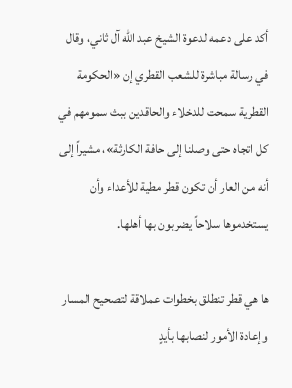أكد على دعمه لدعوة الشيخ عبد الله آل ثاني، وقال في رسالة مباشرة للشعب القطري إن «الحكومة القطرية سمحت للدخلاء والحاقدين ببث سمومهم في كل اتجاه حتى وصلنا إلى حافة الكارثة»، مشيراً إلى أنه من العار أن تكون قطر مطية للأعداء وأن يستخدموها سلاحاً يضربون بها أهلها.

ها هي قطر تنطلق بخطوات عملاقة لتصحيح المسار وإعادة الأمور لنصابها بأيدٍ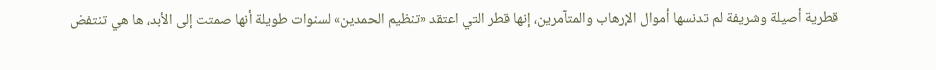قطرية أصيلة وشريفة لم تدنسها أموال الإرهاب والمتآمرين، إنها قطر التي اعتقد «تنظيم الحمدين» لسنوات طويلة أنها صمتت إلى الأبد، ها هي تنتفض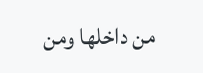من داخلها ومن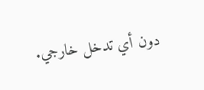دون أي تدخل خارجي.